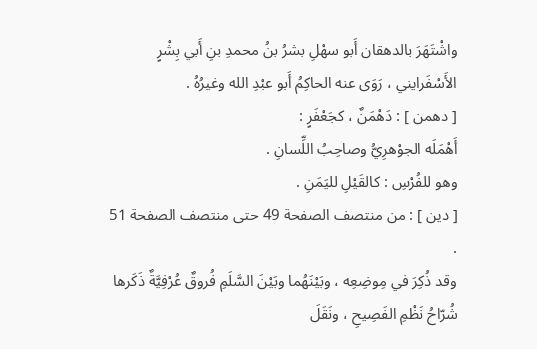واشْتَهَرَ بالدهقان أَبو سهْلِ بشرُ بنُ محمدِ بنِ أَبي بِشْرٍ الأَسْفَرايني ، رَوَى عنه الحاكِمُ أَبو عبْدِ الله وغيرُهُ .
[ دهمن ] : دَهْمَنٌ ، كجَعْفَرٍ :
أَهْمَلَه الجوْهرِيُّ وصاحِبُ اللِّسانِ .
وهو للفُرْسِ : كالقَيْلِ لليَمَنِ .
[ دين ] : من منتصف الصفحة 49 حتى منتصف الصفحة 51 .
وقد ذُكِرَ في مِوضِعِه ، وبَيْنَهُما وبَيْنَ السَّلَمِ فُروقٌ عُرْفِيَّةٌ ذَكَرها شُرّاحُ نَظْمِ الفَصِيحِ ، ونَقَلَ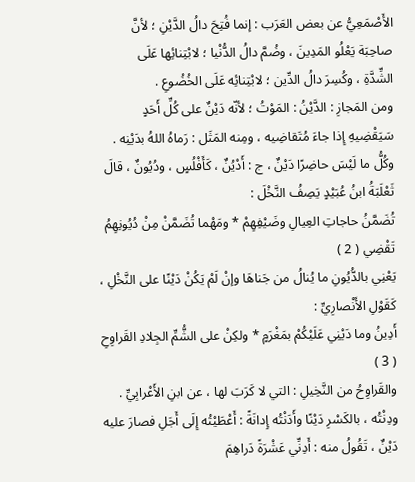الأَصْمَعِيُّ عن بعض العَرَب : إنما فُتِحَ دالُ الدَّيْنِ ؛ لأنَّ صاحِبَة يَعْلُو المَدِينَ ، وضُمَّ دالُ الدُّنْيا ؛ لابْتِنائِها عَلَى
الشِّدَّةِ ، وكُسِرَ دالُ الدِّين ؛ لابْتِنائِه عَلَى الخُضُوعِ .
ومن المَجازِ : الدَّيْنُ : المَوْتُ ؛ لأنّه دَيْنٌ على كُلِّ أَحَدٍ سَيَقْضِيهِ إِذا جاءَ مُتَقاضِيه ، ومِنه المَثَل : رَماهُ اللهُ بدَيْنِه .
وكُلُّ ما لَيْسَ حاضِرًا دَيْنٌ ، ج : أَدْيُنٌ ، كَأَفْلُسٍ ، ودُيُونٌ ، قالَ ثَعْلَبَةُ ابنُ عُبَيْدٍ يَصِفُ النَّخْلَ :
تُضَمَّنُ حاجاتِ العِيالِ وضَيْفِهِمْ * ومَهْما تُضَمَّنْ مِنْ دُيُونِهِمُ تَقْضِي ( 2 )
يَعْنِي بالدُّيُونِ ما يُنالُ من جَناهَا وإنْ لَمْ يَكُنْ دَيْنًا على النَّخْلِ ، كَقَوْلِ الأَنْصارِيِّ :
أَدِينُ وما دَيْنِي عَلَيْكُمْ بمَغْرَمٍ * ولكِنْ على الشُّمِّ الجِلادِ القَراوِحِ ( 3 )
والقَراوِحُ من النَّخِيلِ : التي لا كَرَبَ لها ، عن ابنِ الأَعْرابِيِّ .
ودِنْتُه ، بالكَسْرِ دَيْنًا وأَدَنْتُه إِدانَةً : أَعْطَيْتُه إِلَى أَجَلِ فصارَ عليه دَيْنٌ ، تَقُولُ منه : أَدِنِّي عَشْرَةً دَراهِمَ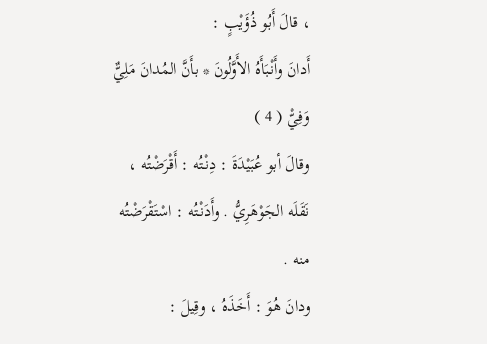، قالَ أَبُو ذُؤَيْبٍ :
أَدانَ وأَنْبَأَهُ الأَوَّلُونَ * بأَنَّ المُدانَ مَلِيٌّ وَفِيّْ ( 4 )
وقالَ أبو عُبَيْدَةَ : دِنْتُه : أَقْرَضْتُه ، نَقَلَه الجَوْهَرِيُّ . وأَدَنْتُه : اسْتَقْرَضْتُه منه .
ودانَ هُوَ : أَخَذَهُ ، وقِيلَ :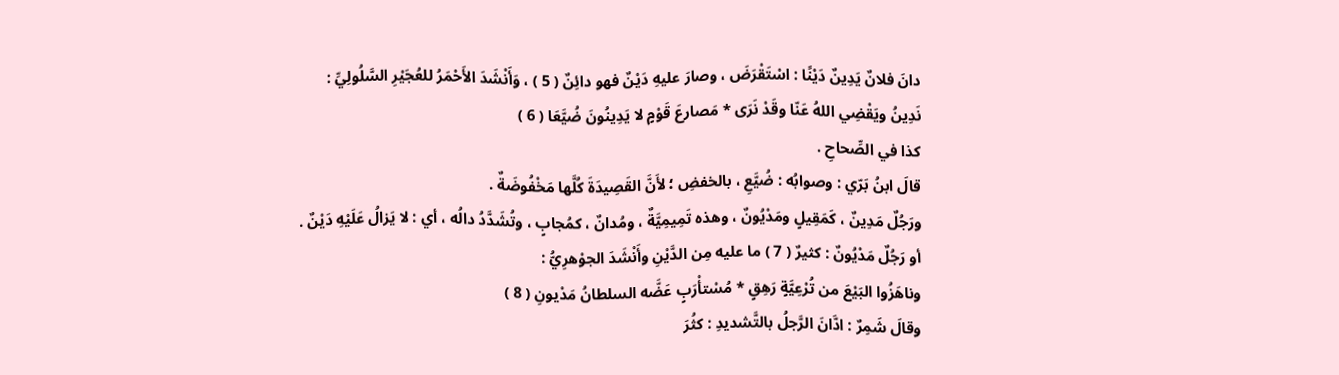دانَ فلانٌ يَدِينٌ دَيْنًا : اسْتَقْرَضَ ، وصارَ عليهِ دَيْنٌ فهو دائِنٌ ( 5 ) ، وَأَنْشَدَ الأَحْمَرُ للعُجَيْرِ السَّلُولِيِّ :
نَدِينُ ويَقْضِي اللهُ عَنّا وقَدْ نَرَى * مَصارعَ قَوْمٍ لا يَدِينُونَ ضُيَّعَا ( 6 )
كذا في الصِّحاحِ .
قالَ ابنُ بَرّي : وصوابُه : ضُيَّعِ ، بالخفضِ ؛ لأَنَّ القَصِيدَةَ كُلَّها مَخْفُوضَةٌ .
ورَجُلٌ مَدِينٌ ، كَمَقِيلٍ ومَدْيُونٌ ، وهذه تَمِيمِيَّةٌ ، ومُدانٌ ، كمُجابٍ ، وتُشَدَّدُ دالُه ، أي : لا يَزالُ عَلَيْهِ دَيْنٌ .
أو رَجُلٌ مَدْيُونٌ : كثيرٌ ( 7 ) ما عليه مِن الدَّيْنِ وأَنْشَدَ الجوْهرِيُّ :
وناهَزُوا البَيْعَ من تُرْعِيَّةٍ رَهِقٍ * مُسْتأْرَبٍ عَضَّه السلطانُ مَدْيونِ ( 8 )
وقالَ شَمِرٌ : ادَّانَ الرَّجلُ بالتَّشديدِ : كثُرَ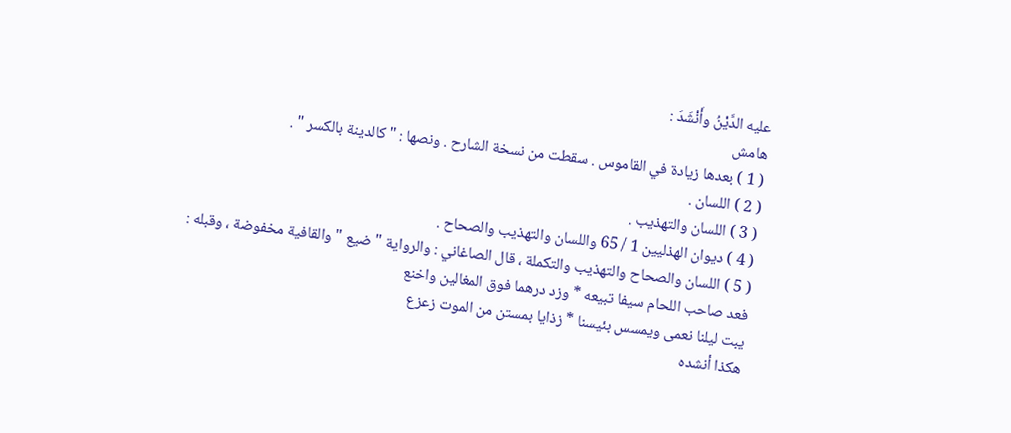عليه الدَّيْنُ وأَنْشَدَ :
هامش
( 1 ) بعدها زيادة في القاموس . سقطت من نسخة الشارح . ونصها : " كالدينة بالكسر " .
( 2 ) اللسان .
( 3 ) اللسان والتهذيب .
( 4 ) ديوان الهذليين 1 / 65 واللسان والتهذيب والصحاح .
( 5 ) اللسان والصحاح والتهذيب والتكملة ، قال الصاغاني : والرواية " ضيع " والقافية مخفوضة ، وقبله :
فعد صاحب اللحام سيفا تبيعه * وزد درهما فوق المغالين واخنع
يبت ليلنا نعمى ويمسس بئيسنا * زذايا بمستن من الموت زعزع
هكذا أنشده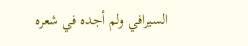السيرافي ولم أجده في شعره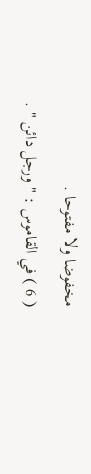مخفوضا ولا مفتوحا .
( 6 ) في القاموس : " ورجل دائن " .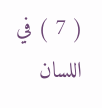( 7 ) في اللسان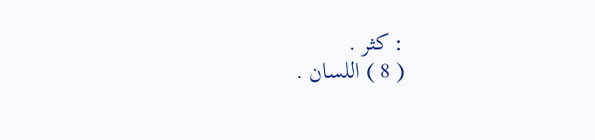: كثر .
( 8 ) اللسان .